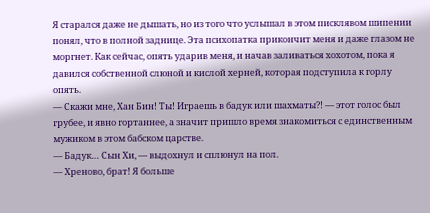Я старался даже не дышать, но из того что услышал в этом писклявом шипении понял, что в полной заднице. Эта психопатка прикончит меня и даже глазом не моргнет. Как сейчас, опять ударив меня, и начав заливаться хохотом, пока я давился собственной слюной и кислой херней, которая подступила к горлу опять.
— Скажи мне, Хан Бин! Ты! Играешь в бадук или шахматы?! — этот голос был грубее, и явно гортаннее, а значит пришло время знакомиться с единственным мужиком в этом бабском царстве.
— Бадук… Сын Хи, — выдохнул и сплюнул на пол.
— Хреново, брат! Я больше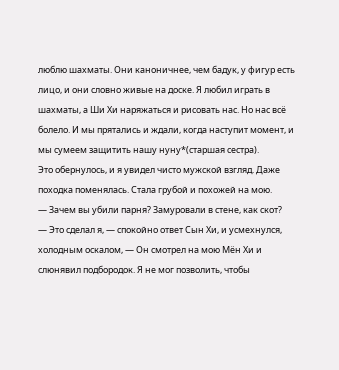люблю шахматы. Они каноничнее, чем бадук, у фигур есть лицо, и они словно живые на доске. Я любил играть в шахматы, а Ши Хи наряжаться и рисовать нас. Но нас всё болело. И мы прятались и ждали, когда наступит момент, и мы сумеем защитить нашу нуну*(старшая сестра).
Это обернулось, и я увидел чисто мужской взгляд. Даже походка поменялась. Стала грубой и похожей на мою.
— Зачем вы убили парня? Замуровали в стене, как скот?
— Это сделал я, — спокойно ответ Сын Хи, и усмехнулся, холодным оскалом, — Он смотрел на мою Мён Хи и слюнявил подбородок. Я не мог позволить, чтобы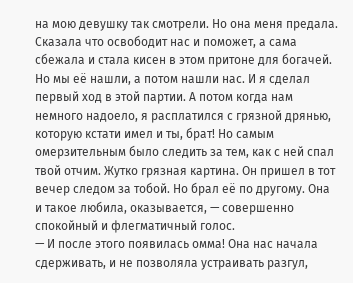на мою девушку так смотрели. Но она меня предала. Сказала что освободит нас и поможет, а сама сбежала и стала кисен в этом притоне для богачей. Но мы её нашли, а потом нашли нас. И я сделал первый ход в этой партии. А потом когда нам немного надоело, я расплатился с грязной дрянью, которую кстати имел и ты, брат! Но самым омерзительным было следить за тем, как с ней спал твой отчим. Жутко грязная картина. Он пришел в тот вечер следом за тобой. Но брал её по другому. Она и такое любила, оказывается, — совершенно спокойный и флегматичный голос.
— И после этого появилась омма! Она нас начала сдерживать, и не позволяла устраивать разгул,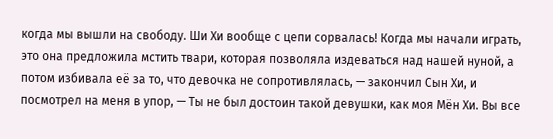когда мы вышли на свободу. Ши Хи вообще с цепи сорвалась! Когда мы начали играть, это она предложила мстить твари, которая позволяла издеваться над нашей нуной, а потом избивала её за то, что девочка не сопротивлялась, — закончил Сын Хи, и посмотрел на меня в упор, — Ты не был достоин такой девушки, как моя Мён Хи. Вы все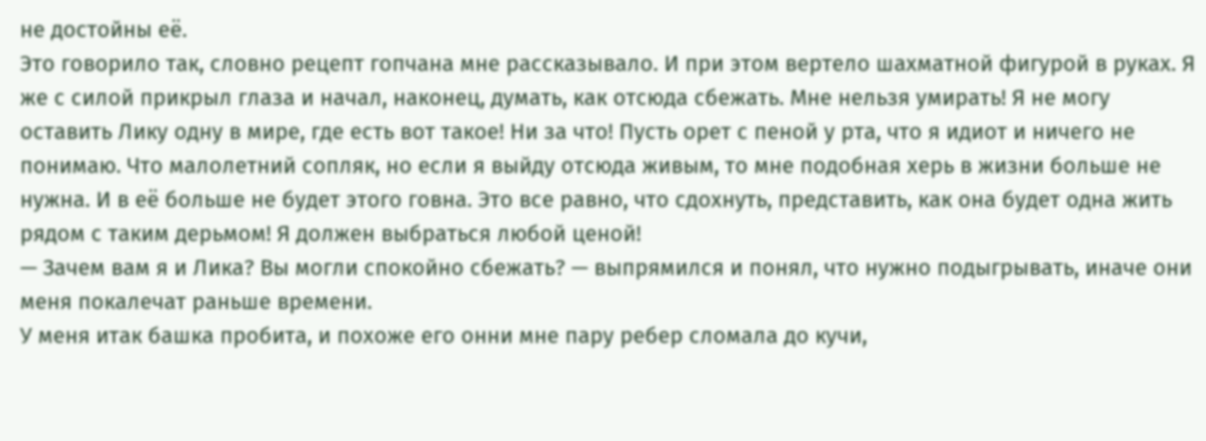не достойны её.
Это говорило так, словно рецепт гопчана мне рассказывало. И при этом вертело шахматной фигурой в руках. Я же с силой прикрыл глаза и начал, наконец, думать, как отсюда сбежать. Мне нельзя умирать! Я не могу оставить Лику одну в мире, где есть вот такое! Ни за что! Пусть орет с пеной у рта, что я идиот и ничего не понимаю. Что малолетний сопляк, но если я выйду отсюда живым, то мне подобная херь в жизни больше не нужна. И в её больше не будет этого говна. Это все равно, что сдохнуть, представить, как она будет одна жить рядом с таким дерьмом! Я должен выбраться любой ценой!
— Зачем вам я и Лика? Вы могли спокойно сбежать? — выпрямился и понял, что нужно подыгрывать, иначе они меня покалечат раньше времени.
У меня итак башка пробита, и похоже его онни мне пару ребер сломала до кучи,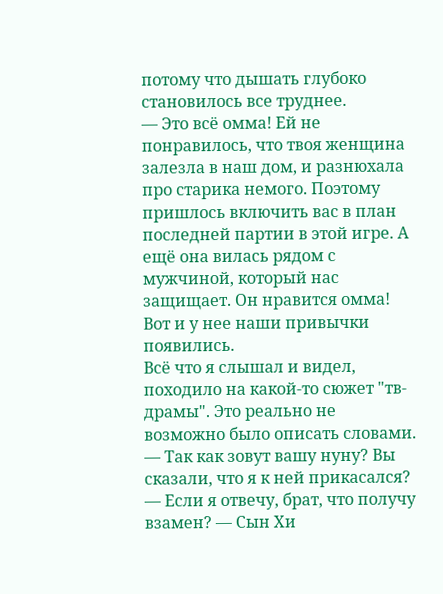потому что дышать глубоко становилось все труднее.
— Это всё омма! Ей не понравилось, что твоя женщина залезла в наш дом, и разнюхала про старика немого. Поэтому пришлось включить вас в план последней партии в этой игре. А ещё она вилась рядом с мужчиной, который нас защищает. Он нравится омма! Вот и у нее наши привычки появились.
Всё что я слышал и видел, походило на какой-то сюжет "тв-драмы". Это реально не возможно было описать словами.
— Так как зовут вашу нуну? Вы сказали, что я к ней прикасался?
— Если я отвечу, брат, что получу взамен? — Сын Хи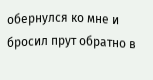обернулся ко мне и бросил прут обратно в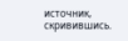источник, скривившись.